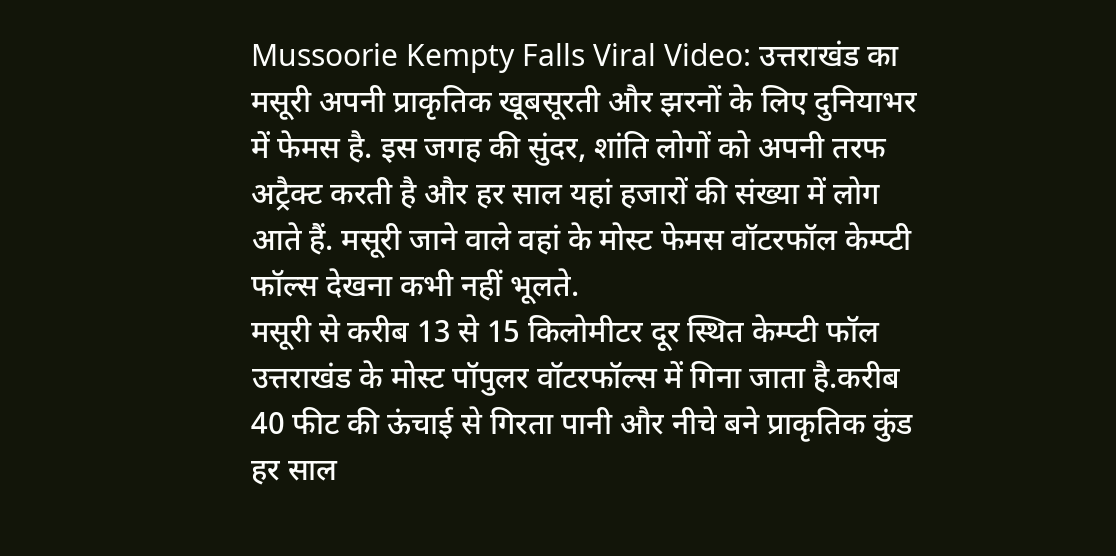Mussoorie Kempty Falls Viral Video: उत्तराखंड का मसूरी अपनी प्राकृतिक खूबसूरती और झरनों के लिए दुनियाभर में फेमस है. इस जगह की सुंदर, शांति लोगों को अपनी तरफ अट्रैक्ट करती है और हर साल यहां हजारों की संख्या में लोग आते हैं. मसूरी जाने वाले वहां के मोस्ट फेमस वॉटरफॉल केम्प्टी फॉल्स देखना कभी नहीं भूलते.
मसूरी से करीब 13 से 15 किलोमीटर दूर स्थित केम्प्टी फॉल उत्तराखंड के मोस्ट पॉपुलर वॉटरफॉल्स में गिना जाता है.करीब 40 फीट की ऊंचाई से गिरता पानी और नीचे बने प्राकृतिक कुंड हर साल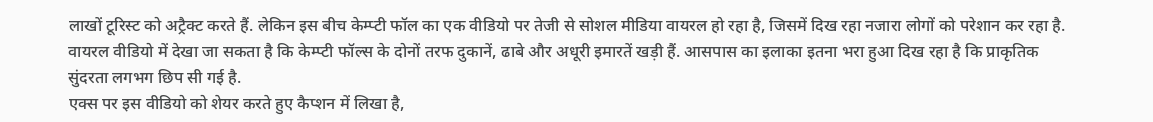लाखों टूरिस्ट को अट्रैक्ट करते हैं. लेकिन इस बीच केम्प्टी फॉल का एक वीडियो पर तेजी से सोशल मीडिया वायरल हो रहा है, जिसमें दिख रहा नजारा लोगों को परेशान कर रहा है.
वायरल वीडियो में देखा जा सकता है कि केम्प्टी फॉल्स के दोनों तरफ दुकानें, ढाबे और अधूरी इमारतें खड़ी हैं. आसपास का इलाका इतना भरा हुआ दिख रहा है कि प्राकृतिक सुंदरता लगभग छिप सी गई है.
एक्स पर इस वीडियो को शेयर करते हुए कैप्शन में लिखा है,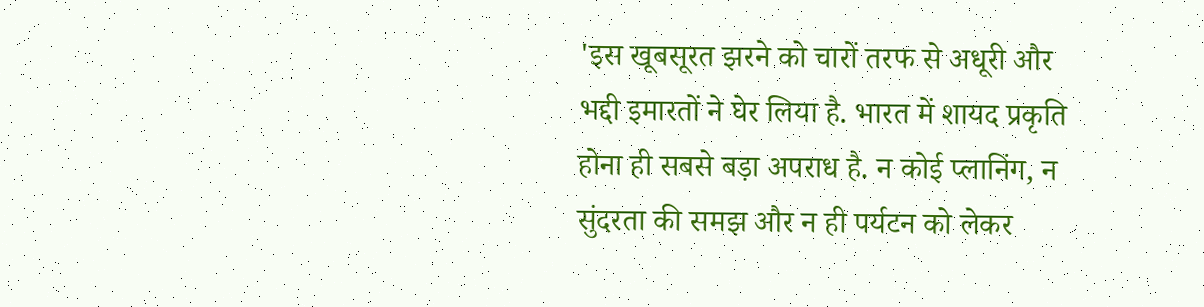'इस खूबसूरत झरने को चारों तरफ से अधूरी और भद्दी इमारतों ने घेर लिया है. भारत में शायद प्रकृति होना ही सबसे बड़ा अपराध है. न कोई प्लानिंग, न सुंदरता की समझ और न ही पर्यटन को लेकर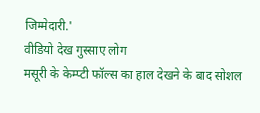जिम्मेदारी.'
वीडियो देख गुस्साए लोग
मसूरी के केम्प्टी फॉल्स का हाल देखने के बाद सोशल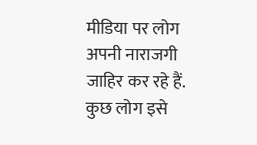मीडिया पर लोग अपनी नाराजगी जाहिर कर रहे हैं. कुछ लोग इसे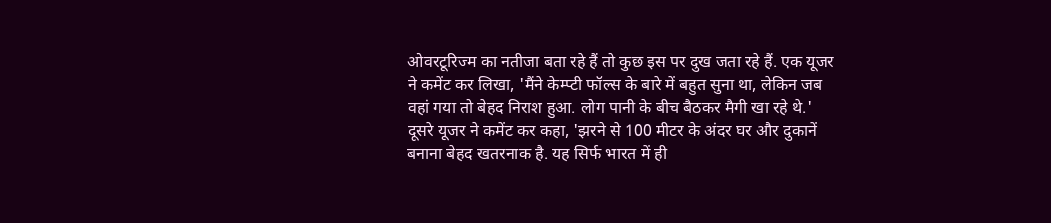ओवरटूरिज्म का नतीजा बता रहे हैं तो कुछ इस पर दुख जता रहे हैं. एक यूजर ने कमेंट कर लिखा, 'मैंने केम्प्टी फॉल्स के बारे में बहुत सुना था, लेकिन जब वहां गया तो बेहद निराश हुआ. लोग पानी के बीच बैठकर मैगी खा रहे थे.'
दूसरे यूजर ने कमेंट कर कहा, 'झरने से 100 मीटर के अंदर घर और दुकानें बनाना बेहद खतरनाक है. यह सिर्फ भारत में ही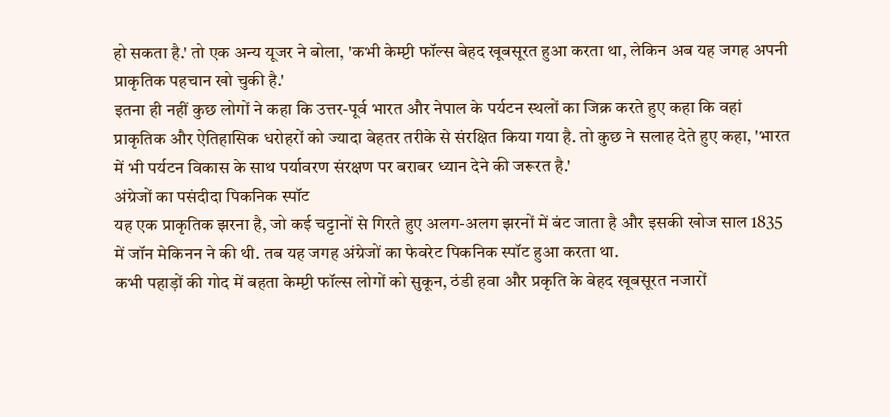हो सकता है.' तो एक अन्य यूजर ने बोला, 'कभी केम्प्टी फॉल्स बेहद खूबसूरत हुआ करता था, लेकिन अब यह जगह अपनी प्राकृतिक पहचान खो चुकी है.'
इतना ही नहीं कुछ लोगों ने कहा कि उत्तर-पूर्व भारत और नेपाल के पर्यटन स्थलों का जिक्र करते हुए कहा कि वहां प्राकृतिक और ऐतिहासिक धरोहरों को ज्यादा बेहतर तरीके से संरक्षित किया गया है. तो कुछ ने सलाह देते हुए कहा, 'भारत में भी पर्यटन विकास के साथ पर्यावरण संरक्षण पर बराबर ध्यान देने की जरूरत है.'
अंग्रेजों का पसंदीदा पिकनिक स्पॉट
यह एक प्राकृतिक झरना है, जो कई चट्टानों से गिरते हुए अलग-अलग झरनों में बंट जाता है और इसकी खोज साल 1835 में जॉन मेकिनन ने की थी. तब यह जगह अंग्रेजों का फेवरेट पिकनिक स्पॉट हुआ करता था.
कभी पहाड़ों की गोद में बहता केम्प्टी फॉल्स लोगों को सुकून, ठंडी हवा और प्रकृति के बेहद खूबसूरत नजारों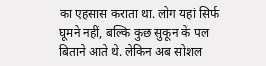का एहसास कराता था. लोग यहां सिर्फ घूमने नहीं, बल्कि कुछ सुकून के पल बिताने आते थे. लेकिन अब सोशल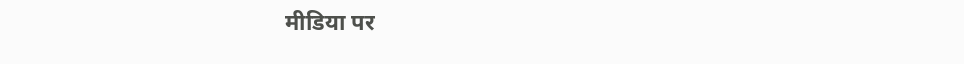मीडिया पर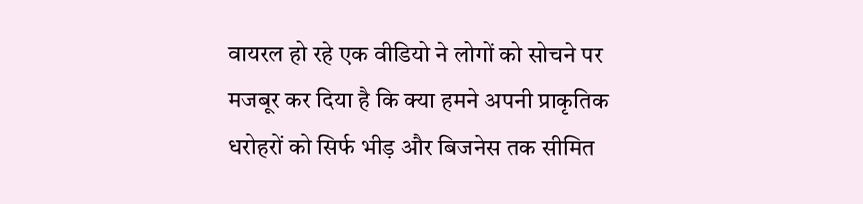वायरल हो रहे एक वीडियो ने लोगों को सोचने पर मजबूर कर दिया है कि क्या हमने अपनी प्राकृतिक धरोहरों को सिर्फ भीड़ और बिजनेस तक सीमित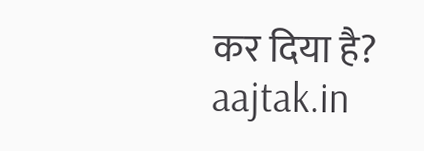कर दिया है?
aajtak.in